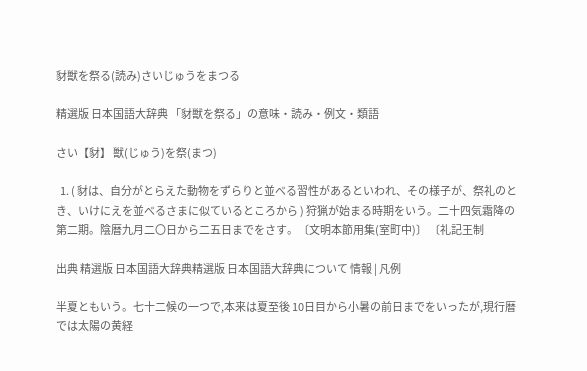豺獣を祭る(読み)さいじゅうをまつる

精選版 日本国語大辞典 「豺獣を祭る」の意味・読み・例文・類語

さい【豺】 獣(じゅう)を祭(まつ)

  1. ( 豺は、自分がとらえた動物をずらりと並べる習性があるといわれ、その様子が、祭礼のとき、いけにえを並べるさまに似ているところから ) 狩猟が始まる時期をいう。二十四気霜降の第二期。陰暦九月二〇日から二五日までをさす。〔文明本節用集(室町中)〕 〔礼記王制

出典 精選版 日本国語大辞典精選版 日本国語大辞典について 情報 | 凡例

半夏ともいう。七十二候の一つで,本来は夏至後 10日目から小暑の前日までをいったが,現行暦では太陽の黄経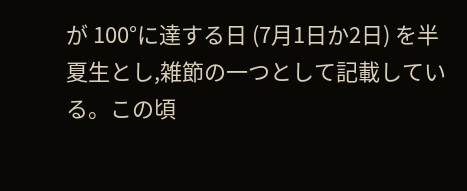が 100°に達する日 (7月1日か2日) を半夏生とし,雑節の一つとして記載している。この頃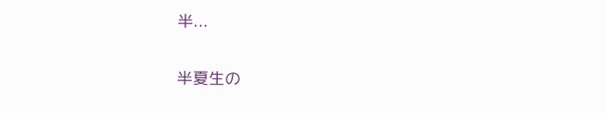半...

半夏生の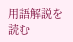用語解説を読む